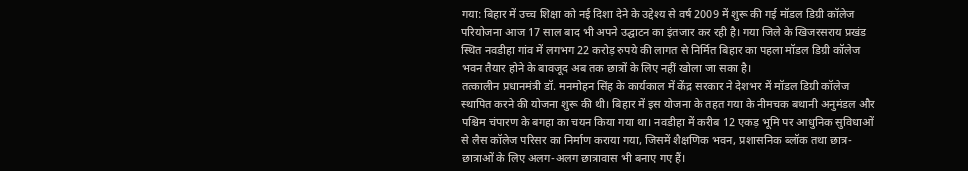गया: बिहार में उच्च शिक्षा को नई दिशा देने के उद्देश्य से वर्ष 2009 में शुरू की गई मॉडल डिग्री कॉलेज परियोजना आज 17 साल बाद भी अपने उद्घाटन का इंतजार कर रही है। गया जिले के खिजरसराय प्रखंड स्थित नवडीहा गांव में लगभग 22 करोड़ रुपये की लागत से निर्मित बिहार का पहला मॉडल डिग्री कॉलेज भवन तैयार होने के बावजूद अब तक छात्रों के लिए नहीं खोला जा सका है।
तत्कालीन प्रधानमंत्री डॉ. मनमोहन सिंह के कार्यकाल में केंद्र सरकार ने देशभर में मॉडल डिग्री कॉलेज स्थापित करने की योजना शुरू की थी। बिहार में इस योजना के तहत गया के नीमचक बथानी अनुमंडल और पश्चिम चंपारण के बगहा का चयन किया गया था। नवडीहा में करीब 12 एकड़ भूमि पर आधुनिक सुविधाओं से लैस कॉलेज परिसर का निर्माण कराया गया, जिसमें शैक्षणिक भवन, प्रशासनिक ब्लॉक तथा छात्र-छात्राओं के लिए अलग-अलग छात्रावास भी बनाए गए हैं।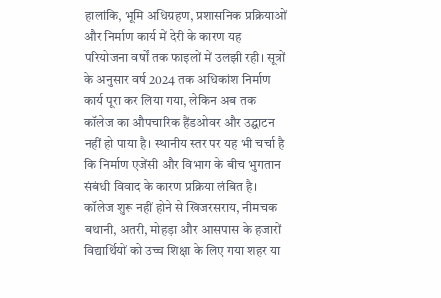हालांकि, भूमि अधिग्रहण, प्रशासनिक प्रक्रियाओं और निर्माण कार्य में देरी के कारण यह परियोजना वर्षों तक फाइलों में उलझी रही। सूत्रों के अनुसार वर्ष 2024 तक अधिकांश निर्माण कार्य पूरा कर लिया गया, लेकिन अब तक कॉलेज का औपचारिक हैंडओवर और उद्घाटन नहीं हो पाया है। स्थानीय स्तर पर यह भी चर्चा है कि निर्माण एजेंसी और विभाग के बीच भुगतान संबंधी विवाद के कारण प्रक्रिया लंबित है।
कॉलेज शुरू नहीं होने से खिजरसराय, नीमचक बथानी, अतरी, मोहड़ा और आसपास के हजारों विद्यार्थियों को उच्च शिक्षा के लिए गया शहर या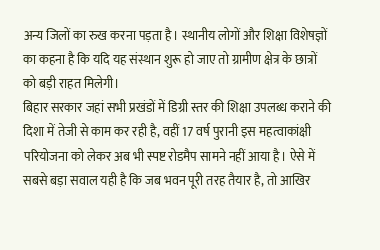अन्य जिलों का रुख करना पड़ता है। स्थानीय लोगों और शिक्षा विशेषज्ञों का कहना है कि यदि यह संस्थान शुरू हो जाए तो ग्रामीण क्षेत्र के छात्रों को बड़ी राहत मिलेगी।
बिहार सरकार जहां सभी प्रखंडों में डिग्री स्तर की शिक्षा उपलब्ध कराने की दिशा में तेजी से काम कर रही है, वहीं 17 वर्ष पुरानी इस महत्वाकांक्षी परियोजना को लेकर अब भी स्पष्ट रोडमैप सामने नहीं आया है। ऐसे में सबसे बड़ा सवाल यही है कि जब भवन पूरी तरह तैयार है, तो आखिर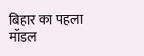बिहार का पहला मॉडल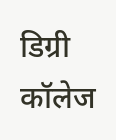डिग्री कॉलेज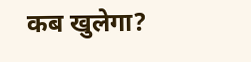कब खुलेगा?